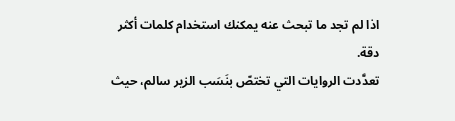اذا لم تجد ما تبحث عنه يمكنك استخدام كلمات أكثر دقة.
تعدَّدت الروايات التي تختصّ بنَسَب الزير سالم، حيث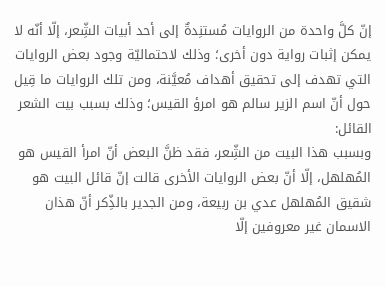إنّ كلَّ واحدة من الروايات مُستنِدةٌ إلى أحد أبيات الشِّعر، إلّا أنّه لا يمكن إثبات رواية دون أخرى؛ وذلك لاحتماليّة وجود بعض الروايات التي تهدف إلى تحقيق أهداف مُعيَّنة، ومن تلك الروايات ما قِيل حول أنّ اسم الزير سالم هو امرؤ القيس؛ وذلك بسبب بيت الشعر القائل:
وبسبب هذا البيت من الشِّعر، فقد ظنَّ البعض أنّ امرأ القيس هو المُهلهل، إلّا أنّ بعض الروايات الأخرى قالت إنّ قائل البيت هو شقيق المُهلهل عدي بن ربيعة، ومن الجدير بالذِّكر أنّ هذان الاسمان غير معروفين إلّا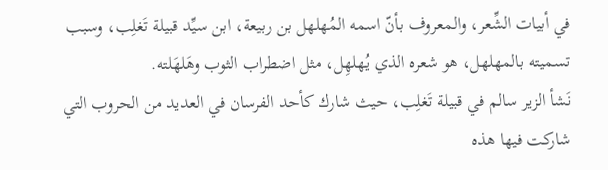في أبيات الشِّعر، والمعروف بأنّ اسمه المُهلهل بن ربيعة، ابن سيِّد قبيلة تَغلِب، وسبب تسميته بالمهلهل، هو شعره الذي يُهلهِل، مثل اضطراب الثوب وهَلهَلته.
نَشأ الزير سالم في قبيلة تَغلِب، حيث شارك كأحد الفرسان في العديد من الحروب التي شاركت فيها هذه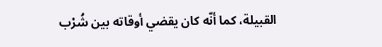القبيلة، كما أنّه كان يقضي أوقاته بين شُرْب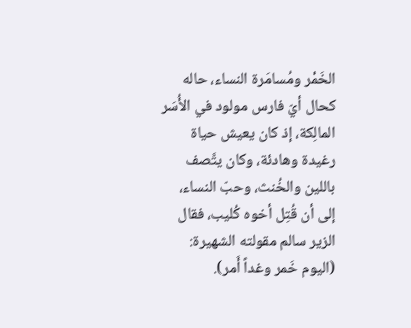الخَمْر ومُسامَرة النساء، حاله كحال أيّ فارس مولود في الأُسَر المالِكة، إذ كان يعيش حياة رغيدة وهادئة، وكان يتَّصف باللين والخُنث، وحبّ النساء، إلى أن قُتِل أخوه كُليب، فقال الزير سالم مقولته الشهيرة: (اليوم خَمر وغداً أَمر).